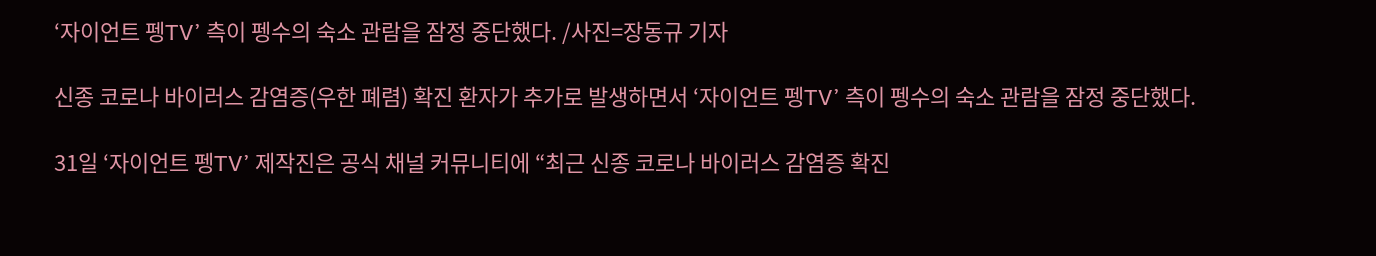‘자이언트 펭TV’ 측이 펭수의 숙소 관람을 잠정 중단했다. /사진=장동규 기자

신종 코로나 바이러스 감염증(우한 폐렴) 확진 환자가 추가로 발생하면서 ‘자이언트 펭TV’ 측이 펭수의 숙소 관람을 잠정 중단했다.

31일 ‘자이언트 펭TV’ 제작진은 공식 채널 커뮤니티에 “최근 신종 코로나 바이러스 감염증 확진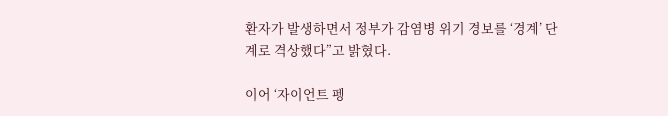환자가 발생하면서 정부가 감염병 위기 경보를 ‘경계’ 단계로 격상했다”고 밝혔다.

이어 ‘자이언트 펭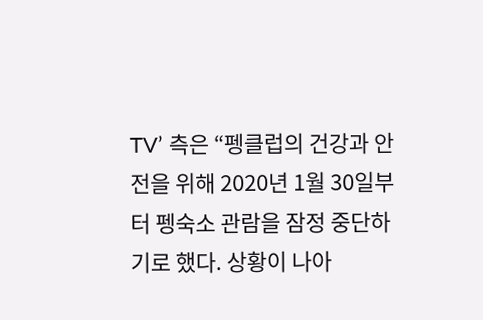TV’ 측은 “펭클럽의 건강과 안전을 위해 2020년 1월 30일부터 펭숙소 관람을 잠정 중단하기로 했다. 상황이 나아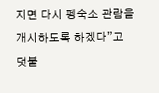지면 다시 펭숙소 관람을 개시하도록 하겠다”고 덧붙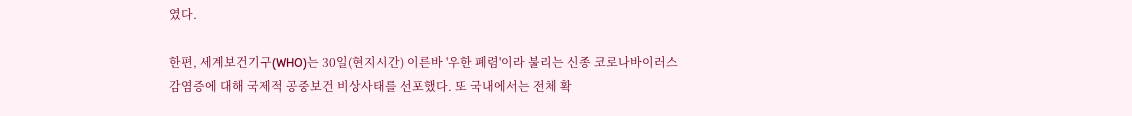였다.

한편, 세계보건기구(WHO)는 30일(현지시간) 이른바 '우한 폐렴'이라 불리는 신종 코로나바이러스 감염증에 대해 국제적 공중보건 비상사태를 선포했다. 또 국내에서는 전체 확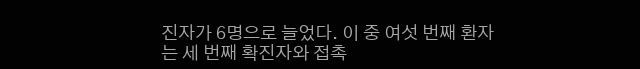진자가 6명으로 늘었다. 이 중 여섯 번째 환자는 세 번째 확진자와 접촉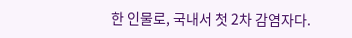한 인물로, 국내서 첫 2차 감염자다.